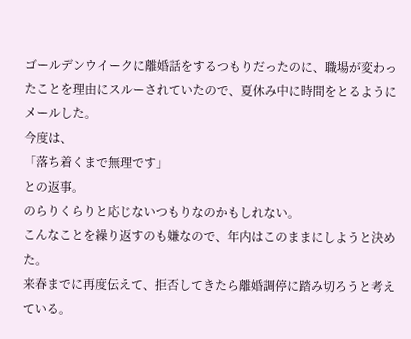ゴールデンウイークに離婚話をするつもりだったのに、職場が変わったことを理由にスルーされていたので、夏休み中に時間をとるようにメールした。
今度は、
「落ち着くまで無理です」
との返事。
のらりくらりと応じないつもりなのかもしれない。
こんなことを繰り返すのも嫌なので、年内はこのままにしようと決めた。
来春までに再度伝えて、拒否してきたら離婚調停に踏み切ろうと考えている。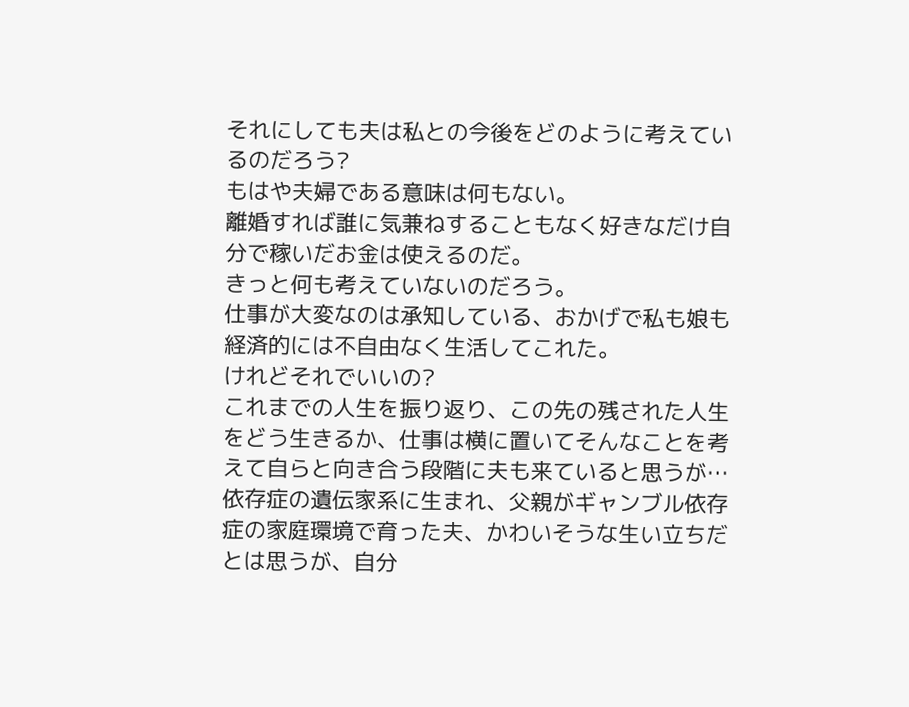それにしても夫は私との今後をどのように考えているのだろう?
もはや夫婦である意味は何もない。
離婚すれば誰に気兼ねすることもなく好きなだけ自分で稼いだお金は使えるのだ。
きっと何も考えていないのだろう。
仕事が大変なのは承知している、おかげで私も娘も経済的には不自由なく生活してこれた。
けれどそれでいいの?
これまでの人生を振り返り、この先の残された人生をどう生きるか、仕事は横に置いてそんなことを考えて自らと向き合う段階に夫も来ていると思うが…
依存症の遺伝家系に生まれ、父親がギャンブル依存症の家庭環境で育った夫、かわいそうな生い立ちだとは思うが、自分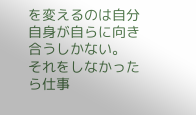を変えるのは自分自身が自らに向き合うしかない。
それをしなかったら仕事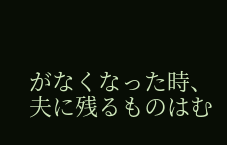がなくなった時、夫に残るものはむ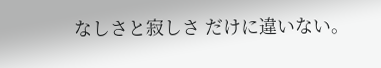なしさと寂しさ だけに違いない。